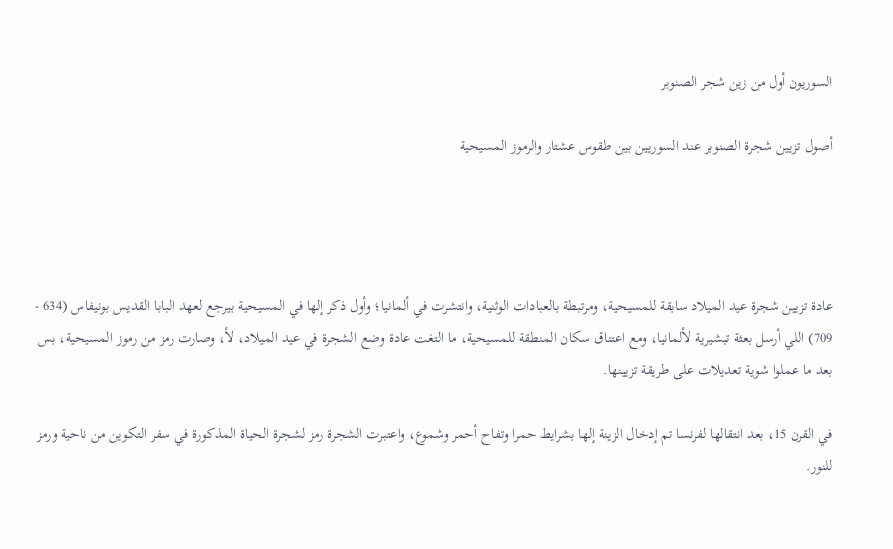السوريون أول من زين شجر الصنوبر

أصول تزيين شجرة الصنوبر عند السوريين بين طقوس عشتار والرموز المسيحية




عادة تزيين شجرة عيد الميلاد سابقة للمسيحية، ومرتبطة بالعبادات الوثنية، وانتشرت في ألمانيا؛ وأول ذكر إلها في المسيحية بيرجع لعهد البابا القديس بونيفاس (634 - 709) اللي أرسل بعثة تبشيرية لألمانيا، ومع اعتناق سكان المنطقة للمسيحية، ما التغت عادة وضع الشجرة في عيد الميلاد، لأ، وصارت رمز من رموز المسيحية، بس بعد ما عملوا شوية تعديلات على طريقة تزيينها.

في القرن 15، بعد انتقالها لفرنسا تم إدخال الزينة إلها بشرايط حمرا وتفاح أحمر وشموع، واعتبرت الشجرة رمز لشجرة الحياة المذكورة في سفر التكوين من ناحية ورمز للنور.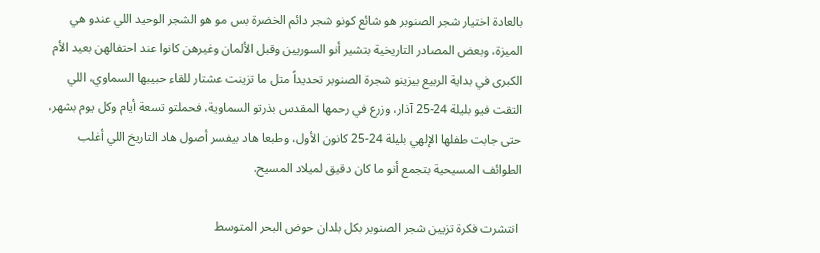بالعادة اختيار شجر الصنوبر هو شائع كونو شجر دائم الخضرة بس مو هو الشجر الوحيد اللي عندو هي الميزة، وبعض المصادر التاريخية بتشير أنو السوريين وقبل الألمان وغيرهن كانوا عند احتفالهن بعيد الأم الكبرى في بداية الربيع بيزينو شجرة الصنوبر تحديداً متل ما تزينت عشتار للقاء حبيبها السماوي، اللي التقت فيو بليلة 24-25 آذار، وزرع في رحمها المقدس بذرتو السماوية، فحملتو تسعة أيام وكل يوم بشهر، حتى جابت طفلها الإلهي بليلة 24-25 كانون الأول، وطبعا هاد بيفسر أصول هاد التاريخ اللي أغلب الطوائف المسيحية بتجمع أنو ما كان دقيق لميلاد المسيح.

 انتشرت فكرة تزيين شجر الصنوبر بكل بلدان حوض البحر المتوسط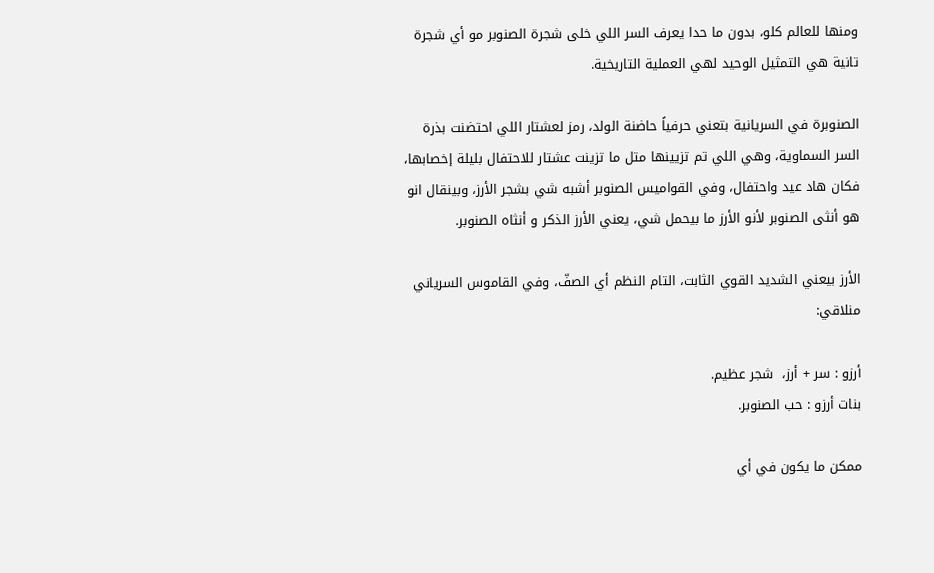ومنها للعالم كلو، بدون ما حدا يعرف السر اللي خلى شجرة الصنوبر مو أي شجرة تانية هي التمثيل الوحيد لهي العملية التاريخية.

الصنوبرة في السريانية بتعني حرفياً حاضنة الولد، رمز لعشتار اللي احتضنت بذرة السر السماوية، وهي اللي تم تزيينها متل ما تزينت عشتار للاحتفال بليلة إخصابها، فكان هاد عيد واحتفال، وفي القواميس الصنوبر أشبه شي بشجر الأرز، وبينقال انو هو أنثى الصنوبر لأنو الأرز ما بيحمل شي، يعني الأرز الذكر و أنثاه الصنوبر.

الأرز بيعني الشديد القوي الثابت، التام النظم أي الصفّ، وفي القاموس السرياني منلاقي:

أرزو : سر + أرز،  شجر عظيم.
بنات أرزو : حب الصنوبر.

ممكن ما يكون في أي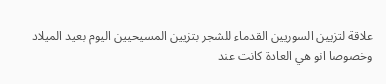علاقة لتزيين السوريين القدماء للشجر بتزيين المسيحيين اليوم بعيد الميلاد وخصوصا انو هي العادة كانت عند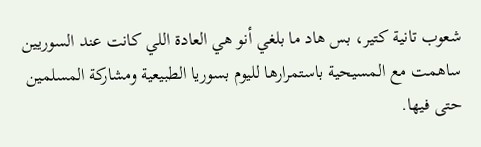شعوب تانية كتير، بس هاد ما بلغي أنو هي العادة اللي كانت عند السوريين ساهمت مع المسيحية باستمرارها لليوم بسوريا الطبيعية ومشاركة المسلمين حتى فيها.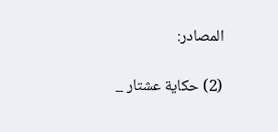المصادر:

(2) حكاية عشتار _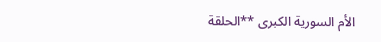الأم السورية الكبرى **الحلقة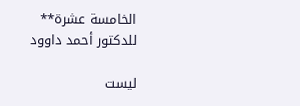الخامسة عشرة** للدكتور أحمد داوود

ليست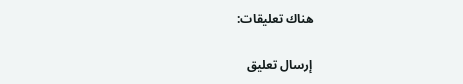هناك تعليقات:

إرسال تعليق